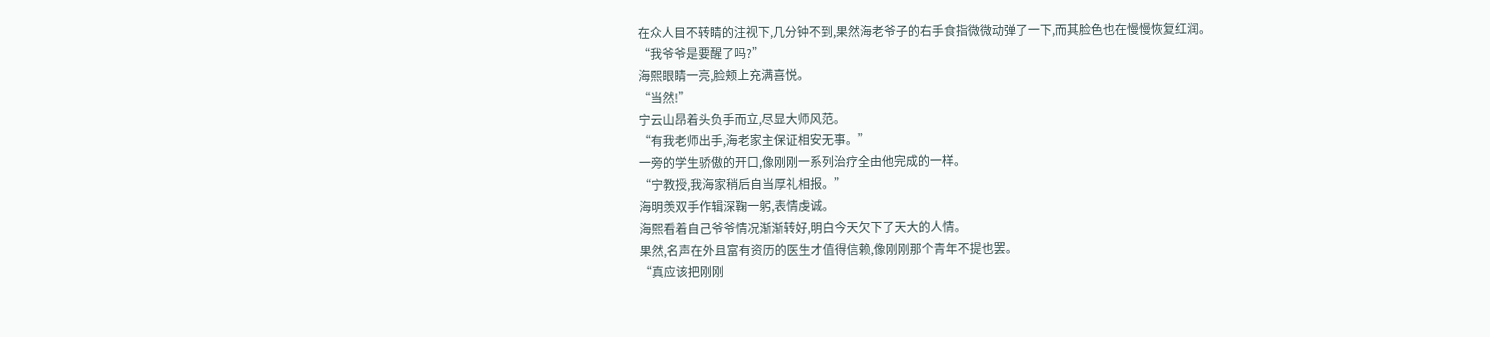在众人目不转睛的注视下,几分钟不到,果然海老爷子的右手食指微微动弹了一下,而其脸色也在慢慢恢复红润。
“我爷爷是要醒了吗?”
海熙眼睛一亮,脸颊上充满喜悦。
“当然!”
宁云山昂着头负手而立,尽显大师风范。
“有我老师出手,海老家主保证相安无事。”
一旁的学生骄傲的开口,像刚刚一系列治疗全由他完成的一样。
“宁教授,我海家稍后自当厚礼相报。”
海明羡双手作辑深鞠一躬,表情虔诚。
海熙看着自己爷爷情况渐渐转好,明白今天欠下了天大的人情。
果然,名声在外且富有资历的医生才值得信赖,像刚刚那个青年不提也罢。
“真应该把刚刚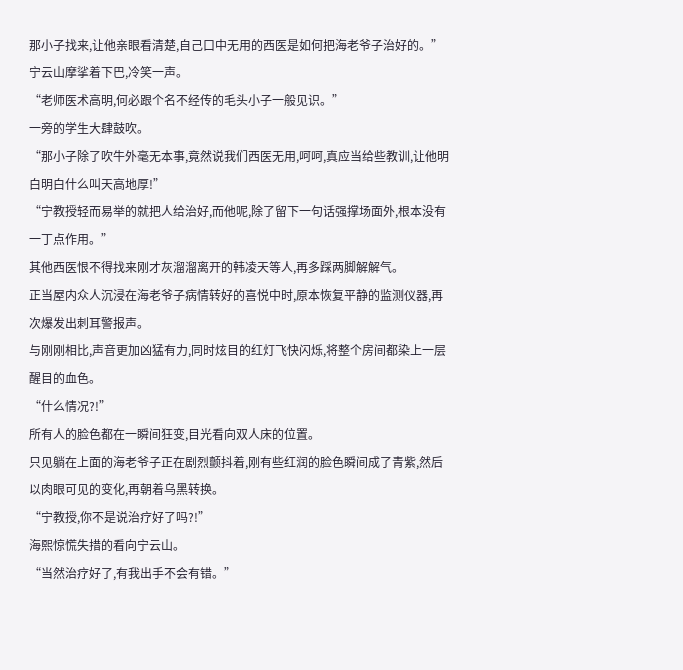那小子找来,让他亲眼看清楚,自己口中无用的西医是如何把海老爷子治好的。”
宁云山摩挲着下巴,冷笑一声。
“老师医术高明,何必跟个名不经传的毛头小子一般见识。”
一旁的学生大肆鼓吹。
“那小子除了吹牛外毫无本事,竟然说我们西医无用,呵呵,真应当给些教训,让他明白明白什么叫天高地厚!”
“宁教授轻而易举的就把人给治好,而他呢,除了留下一句话强撑场面外,根本没有一丁点作用。”
其他西医恨不得找来刚才灰溜溜离开的韩凌天等人,再多踩两脚解解气。
正当屋内众人沉浸在海老爷子病情转好的喜悦中时,原本恢复平静的监测仪器,再次爆发出刺耳警报声。
与刚刚相比,声音更加凶猛有力,同时炫目的红灯飞快闪烁,将整个房间都染上一层醒目的血色。
“什么情况?!”
所有人的脸色都在一瞬间狂变,目光看向双人床的位置。
只见躺在上面的海老爷子正在剧烈颤抖着,刚有些红润的脸色瞬间成了青紫,然后以肉眼可见的变化,再朝着乌黑转换。
“宁教授,你不是说治疗好了吗?!”
海熙惊慌失措的看向宁云山。
“当然治疗好了,有我出手不会有错。”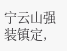宁云山强装镇定,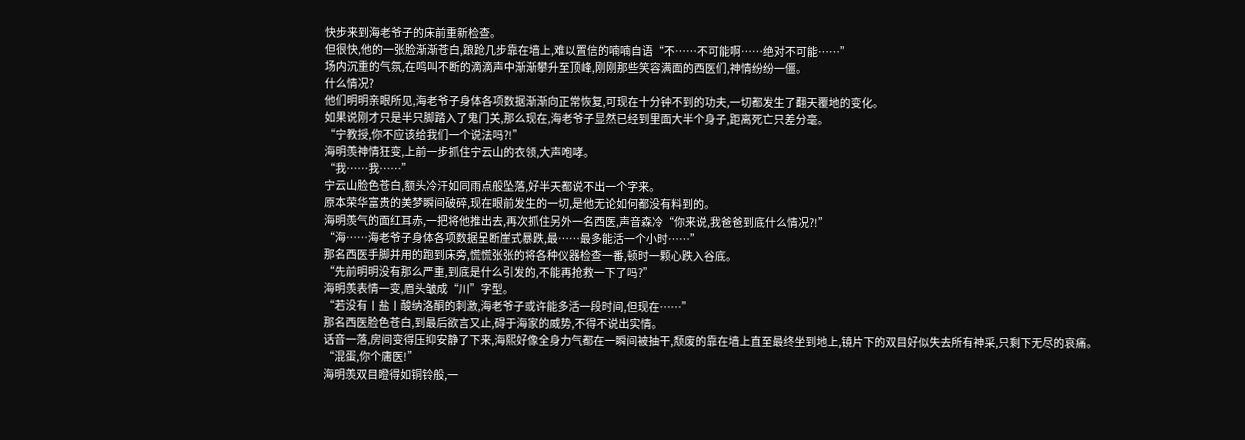快步来到海老爷子的床前重新检查。
但很快,他的一张脸渐渐苍白,踉跄几步靠在墙上,难以置信的喃喃自语“不……不可能啊……绝对不可能……”
场内沉重的气氛,在鸣叫不断的滴滴声中渐渐攀升至顶峰,刚刚那些笑容满面的西医们,神情纷纷一僵。
什么情况?
他们明明亲眼所见,海老爷子身体各项数据渐渐向正常恢复,可现在十分钟不到的功夫,一切都发生了翻天覆地的变化。
如果说刚才只是半只脚踏入了鬼门关,那么现在,海老爷子显然已经到里面大半个身子,距离死亡只差分毫。
“宁教授,你不应该给我们一个说法吗?!”
海明羡神情狂变,上前一步抓住宁云山的衣领,大声咆哮。
“我……我……”
宁云山脸色苍白,额头冷汗如同雨点般坠落,好半天都说不出一个字来。
原本荣华富贵的美梦瞬间破碎,现在眼前发生的一切,是他无论如何都没有料到的。
海明羡气的面红耳赤,一把将他推出去,再次抓住另外一名西医,声音森冷“你来说,我爸爸到底什么情况?!”
“海……海老爷子身体各项数据呈断崖式暴跌,最……最多能活一个小时……”
那名西医手脚并用的跑到床旁,慌慌张张的将各种仪器检查一番,顿时一颗心跌入谷底。
“先前明明没有那么严重,到底是什么引发的,不能再抢救一下了吗?”
海明羡表情一变,眉头皱成“川”字型。
“若没有丨盐丨酸纳洛酮的刺激,海老爷子或许能多活一段时间,但现在……”
那名西医脸色苍白,到最后欲言又止,碍于海家的威势,不得不说出实情。
话音一落,房间变得压抑安静了下来,海熙好像全身力气都在一瞬间被抽干,颓废的靠在墙上直至最终坐到地上,镜片下的双目好似失去所有神采,只剩下无尽的哀痛。
“混蛋,你个庸医!”
海明羡双目瞪得如铜铃般,一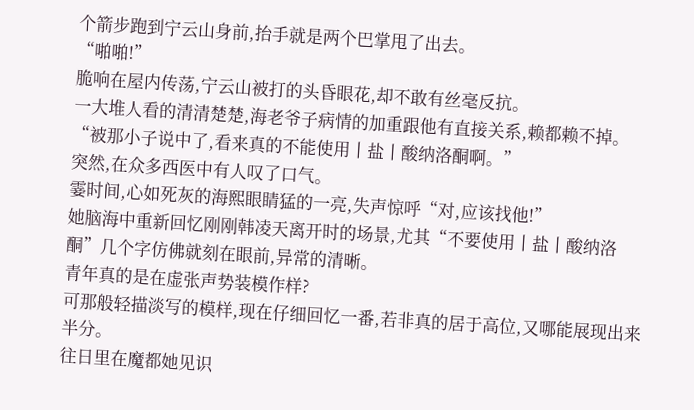个箭步跑到宁云山身前,抬手就是两个巴掌甩了出去。
“啪啪!”
脆响在屋内传荡,宁云山被打的头昏眼花,却不敢有丝毫反抗。
一大堆人看的清清楚楚,海老爷子病情的加重跟他有直接关系,赖都赖不掉。
“被那小子说中了,看来真的不能使用丨盐丨酸纳洛酮啊。”
突然,在众多西医中有人叹了口气。
霎时间,心如死灰的海熙眼睛猛的一亮,失声惊呼“对,应该找他!”
她脑海中重新回忆刚刚韩凌天离开时的场景,尤其“不要使用丨盐丨酸纳洛酮”几个字仿佛就刻在眼前,异常的清晰。
青年真的是在虚张声势装模作样?
可那般轻描淡写的模样,现在仔细回忆一番,若非真的居于高位,又哪能展现出来半分。
往日里在魔都她见识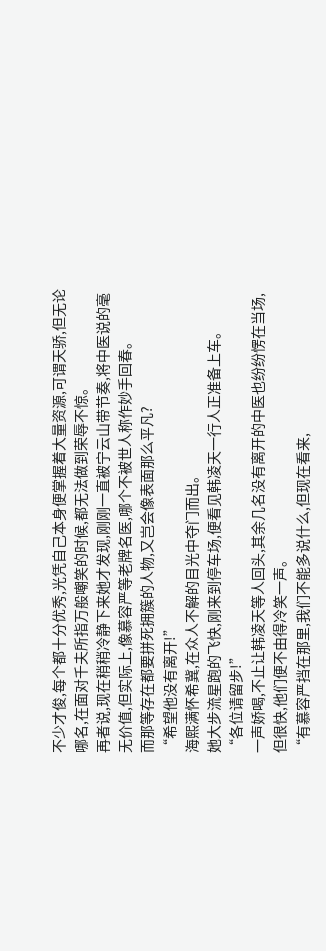不少才俊,每个都十分优秀,光凭自己本身便掌握着大量资源,可谓天骄,但无论哪名,在面对千夫所指万般嘲笑的时候,都无法做到荣辱不惊。
再者说,现在稍稍冷静下来她才发现,刚刚一直被宁云山带节奏,将中医说的毫无价值,但实际上,像慕容严等老牌名医,哪个不被世人称作妙手回春。
而那等存在都要拼死拥簇的人物,又岂会像表面那么平凡?
“希望他没有离开!”
海熙满怀希冀,在众人不解的目光中夺门而出。
她大步流星跑的飞快,刚来到停车场,便看见韩凌天一行人正准备上车。
“各位请留步!”
一声娇喝,不止让韩凌天等人回头,其余几名没有离开的中医也纷纷愣在当场,但很快,他们便不由得冷笑一声。
“有慕容严挡在那里,我们不能多说什么,但现在看来,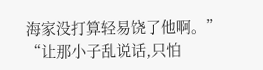海家没打算轻易饶了他啊。”
“让那小子乱说话,只怕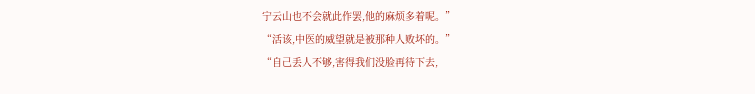宁云山也不会就此作罢,他的麻烦多着呢。”
“活该,中医的威望就是被那种人败坏的。”
“自己丢人不够,害得我们没脸再待下去,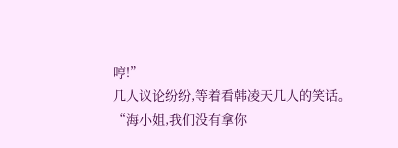哼!”
几人议论纷纷,等着看韩凌天几人的笑话。
“海小姐,我们没有拿你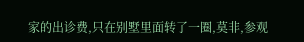家的出诊费,只在别墅里面转了一圈,莫非,参观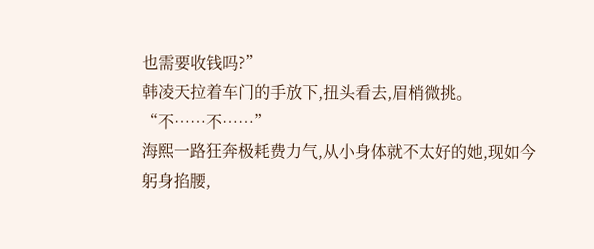也需要收钱吗?”
韩凌天拉着车门的手放下,扭头看去,眉梢微挑。
“不……不……”
海熙一路狂奔极耗费力气,从小身体就不太好的她,现如今躬身掐腰,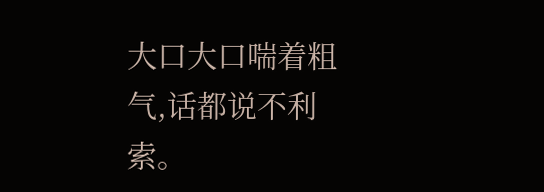大口大口喘着粗气,话都说不利索。